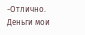-Отлично. Деньги мои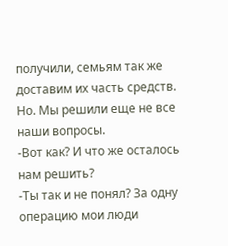получили, семьям так же доставим их часть средств. Но. Мы решили еще не все наши вопросы.
-Вот как? И что же осталось нам решить?
-Ты так и не понял? За одну операцию мои люди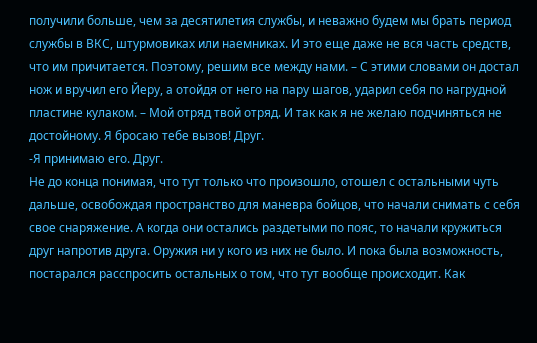получили больше, чем за десятилетия службы, и неважно будем мы брать период службы в ВКС, штурмовиках или наемниках. И это еще даже не вся часть средств, что им причитается. Поэтому, решим все между нами. – С этими словами он достал нож и вручил его Йеру, а отойдя от него на пару шагов, ударил себя по нагрудной пластине кулаком. – Мой отряд твой отряд. И так как я не желаю подчиняться не достойному. Я бросаю тебе вызов! Друг.
-Я принимаю его. Друг.
Не до конца понимая, что тут только что произошло, отошел с остальными чуть дальше, освобождая пространство для маневра бойцов, что начали снимать с себя свое снаряжение. А когда они остались раздетыми по пояс, то начали кружиться друг напротив друга. Оружия ни у кого из них не было. И пока была возможность, постарался расспросить остальных о том, что тут вообще происходит. Как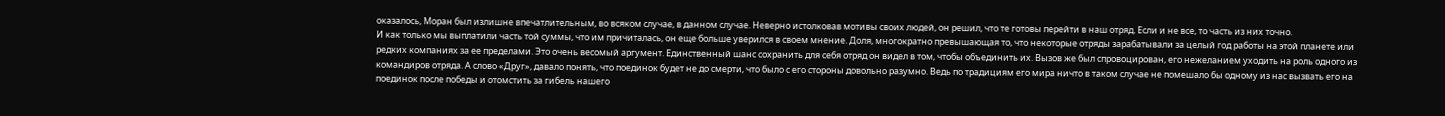оказалось, Моран был излишне впечатлительным, во всяком случае, в данном случае. Неверно истолковав мотивы своих людей, он решил, что те готовы перейти в наш отряд. Если и не все, то часть из них точно.
И как только мы выплатили часть той суммы, что им причиталась, он еще больше уверился в своем мнение. Доля, многократно превышающая то, что некоторые отряды зарабатывали за целый год работы на этой планете или редких компаниях за ее пределами. Это очень весомый аргумент. Единственный шанс сохранить для себя отряд он видел в том, чтобы объединить их. Вызов же был спровоцирован, его нежеланием уходить на роль одного из командиров отряда. А слово «Друг», давало понять, что поединок будет не до смерти, что было с его стороны довольно разумно. Ведь по традициям его мира ничто в таком случае не помешало бы одному из нас вызвать его на поединок после победы и отомстить за гибель нашего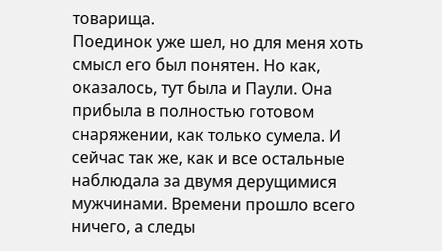товарища.
Поединок уже шел, но для меня хоть смысл его был понятен. Но как, оказалось, тут была и Паули. Она прибыла в полностью готовом снаряжении, как только сумела. И сейчас так же, как и все остальные наблюдала за двумя дерущимися мужчинами. Времени прошло всего ничего, а следы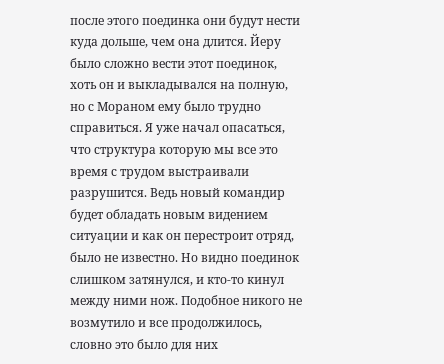после этого поединка они будут нести куда дольше, чем она длится. Йеру было сложно вести этот поединок, хоть он и выкладывался на полную, но с Мораном ему было трудно справиться. Я уже начал опасаться, что структура которую мы все это время с трудом выстраивали разрушится. Ведь новый командир будет обладать новым видением ситуации и как он перестроит отряд, было не известно. Но видно поединок слишком затянулся, и кто-то кинул между ними нож. Подобное никого не возмутило и все продолжилось, словно это было для них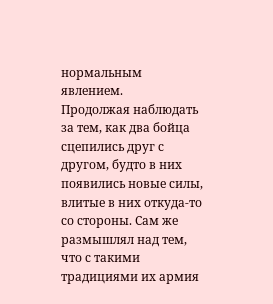нормальным явлением.
Продолжая наблюдать за тем, как два бойца сцепились друг с другом, будто в них появились новые силы, влитые в них откуда-то со стороны. Сам же размышлял над тем, что с такими традициями их армия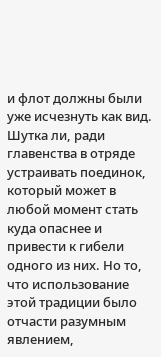и флот должны были уже исчезнуть как вид. Шутка ли, ради главенства в отряде устраивать поединок, который может в любой момент стать куда опаснее и привести к гибели одного из них. Но то, что использование этой традиции было отчасти разумным явлением,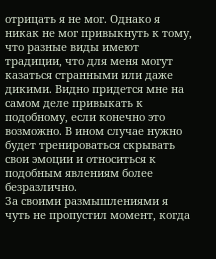отрицать я не мог. Однако я никак не мог привыкнуть к тому, что разные виды имеют традиции, что для меня могут казаться странными или даже дикими. Видно придется мне на самом деле привыкать к подобному, если конечно это возможно. В ином случае нужно будет тренироваться скрывать свои эмоции и относиться к подобным явлениям более безразлично.
За своими размышлениями я чуть не пропустил момент, когда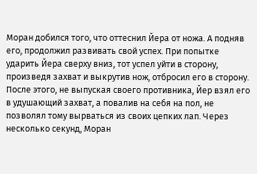Моран добился того, что оттеснил Йера от ножа. А подняв его, продолжил развивать свой успех. При попытке ударить Йера сверху вниз, тот успел уйти в сторону, произведя захват и выкрутив нож, отбросил его в сторону. После этого, не выпуская своего противника, Йер взял его в удушающий захват, а повалив на себя на пол, не позволял тому вырваться из своих цепких лап. Через несколько секунд, Моран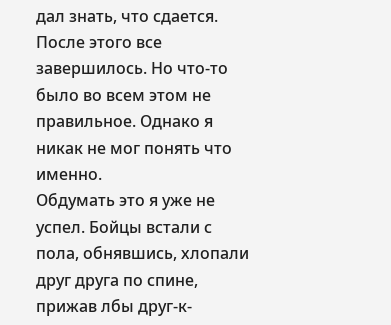дал знать, что сдается. После этого все завершилось. Но что-то было во всем этом не правильное. Однако я никак не мог понять что именно.
Обдумать это я уже не успел. Бойцы встали с пола, обнявшись, хлопали друг друга по спине, прижав лбы друг-к-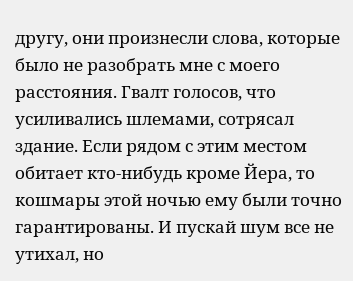другу, они произнесли слова, которые было не разобрать мне с моего расстояния. Гвалт голосов, что усиливались шлемами, сотрясал здание. Если рядом с этим местом обитает кто-нибудь кроме Йера, то кошмары этой ночью ему были точно гарантированы. И пускай шум все не утихал, но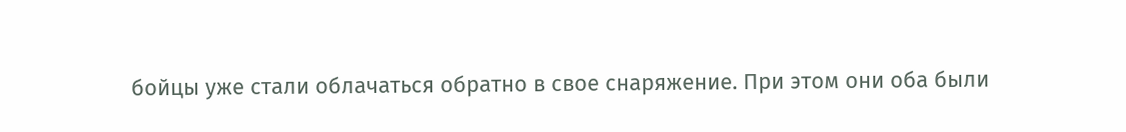бойцы уже стали облачаться обратно в свое снаряжение. При этом они оба были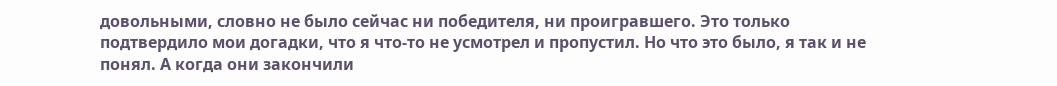довольными, словно не было сейчас ни победителя, ни проигравшего. Это только подтвердило мои догадки, что я что-то не усмотрел и пропустил. Но что это было, я так и не понял. А когда они закончили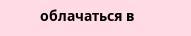облачаться в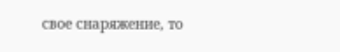свое снаряжение, то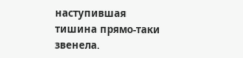наступившая тишина прямо-таки звенела.